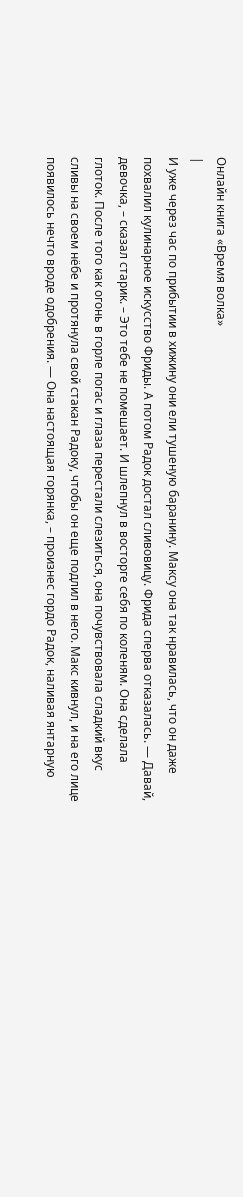Онлайн книга «Время волка»
|
И уже через час по прибытии в хижину они ели тушеную баранину. Максу она так нравилась, что он даже похвалил кулинарное искусство Фриды. А потом Радок достал сливовицу. Фрида сперва отказалась. — Давай, девочка, – сказал старик. – Это тебе не помешает. И шлепнул в восторге себя по коленям. Она сделала глоток. После того как огонь в горле погас и глаза перестали слезиться, она почувствовала сладкий вкус сливы на своем нёбе и протянула свой стакан Радоку, чтобы он еще подлил в него. Макс кивнул, и на его лице появилось нечто вроде одобрения. — Она настоящая горянка, – произнес гордо Радок, наливая янтарную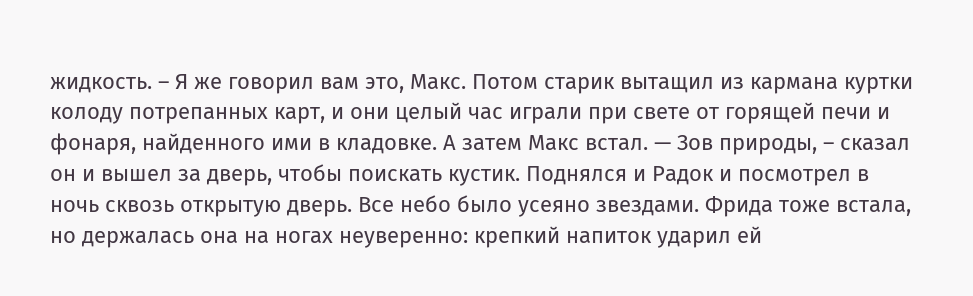жидкость. – Я же говорил вам это, Макс. Потом старик вытащил из кармана куртки колоду потрепанных карт, и они целый час играли при свете от горящей печи и фонаря, найденного ими в кладовке. А затем Макс встал. — Зов природы, – сказал он и вышел за дверь, чтобы поискать кустик. Поднялся и Радок и посмотрел в ночь сквозь открытую дверь. Все небо было усеяно звездами. Фрида тоже встала, но держалась она на ногах неуверенно: крепкий напиток ударил ей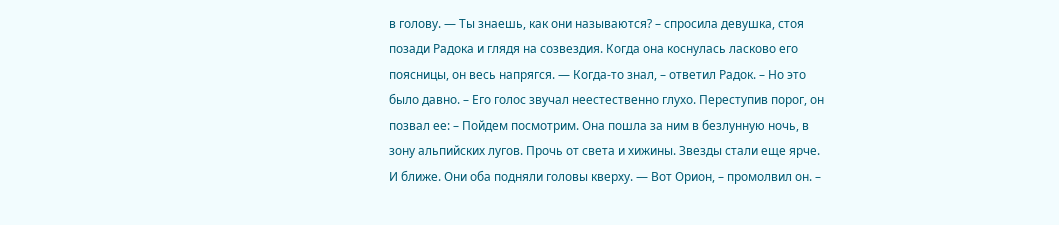в голову. — Ты знаешь, как они называются? – спросила девушка, стоя позади Радока и глядя на созвездия. Когда она коснулась ласково его поясницы, он весь напрягся. — Когда-то знал, – ответил Радок. – Но это было давно. – Его голос звучал неестественно глухо. Переступив порог, он позвал ее: – Пойдем посмотрим. Она пошла за ним в безлунную ночь, в зону альпийских лугов. Прочь от света и хижины. Звезды стали еще ярче. И ближе. Они оба подняли головы кверху. — Вот Орион, – промолвил он. –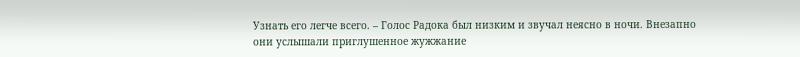Узнать его легче всего. – Голос Радока был низким и звучал неясно в ночи. Внезапно они услышали приглушенное жужжание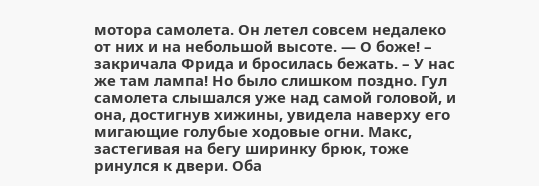мотора самолета. Он летел совсем недалеко от них и на небольшой высоте. — О боже! – закричала Фрида и бросилась бежать. – У нас же там лампа! Но было слишком поздно. Гул самолета слышался уже над самой головой, и она, достигнув хижины, увидела наверху его мигающие голубые ходовые огни. Макс, застегивая на бегу ширинку брюк, тоже ринулся к двери. Оба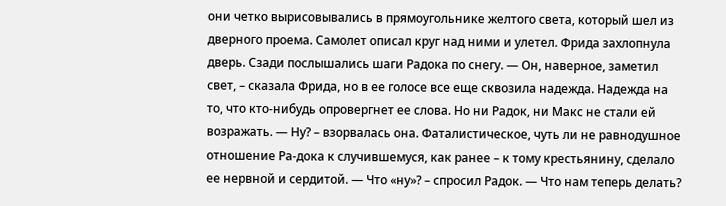они четко вырисовывались в прямоугольнике желтого света, который шел из дверного проема. Самолет описал круг над ними и улетел. Фрида захлопнула дверь. Сзади послышались шаги Радока по снегу. — Он, наверное, заметил свет, – сказала Фрида, но в ее голосе все еще сквозила надежда. Надежда на то, что кто-нибудь опровергнет ее слова. Но ни Радок, ни Макс не стали ей возражать. — Ну? – взорвалась она. Фаталистическое, чуть ли не равнодушное отношение Ра-дока к случившемуся, как ранее – к тому крестьянину, сделало ее нервной и сердитой. — Что «ну»? – спросил Радок. — Что нам теперь делать?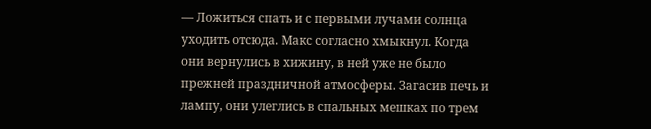— Ложиться спать и с первыми лучами солнца уходить отсюда. Макс согласно хмыкнул. Когда они вернулись в хижину, в ней уже не было прежней праздничной атмосферы. Загасив печь и лампу, они улеглись в спальных мешках по трем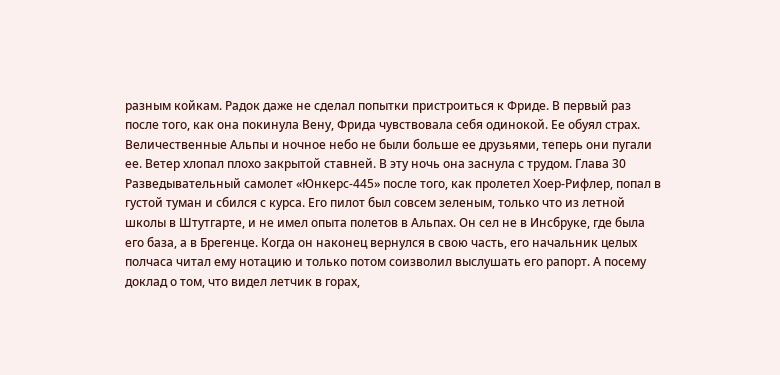разным койкам. Радок даже не сделал попытки пристроиться к Фриде. В первый раз после того, как она покинула Вену, Фрида чувствовала себя одинокой. Ее обуял страх. Величественные Альпы и ночное небо не были больше ее друзьями, теперь они пугали ее. Ветер хлопал плохо закрытой ставней. В эту ночь она заснула с трудом. Глава 30 Разведывательный самолет «Юнкерс-445» после того, как пролетел Хоер-Рифлер, попал в густой туман и сбился с курса. Его пилот был совсем зеленым, только что из летной школы в Штутгарте, и не имел опыта полетов в Альпах. Он сел не в Инсбруке, где была его база, а в Брегенце. Когда он наконец вернулся в свою часть, его начальник целых полчаса читал ему нотацию и только потом соизволил выслушать его рапорт. А посему доклад о том, что видел летчик в горах,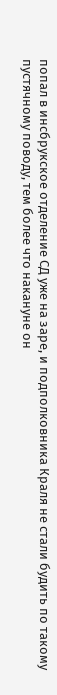попал в инсбрукское отделение СД уже на заре, и подполковника Краля не стали будить по такому пустячному поводу, тем более что накануне он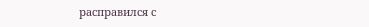расправился с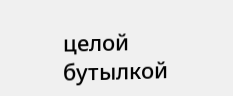целой бутылкой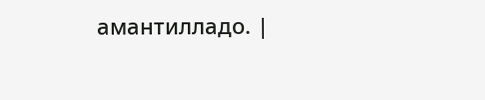амантилладо. |